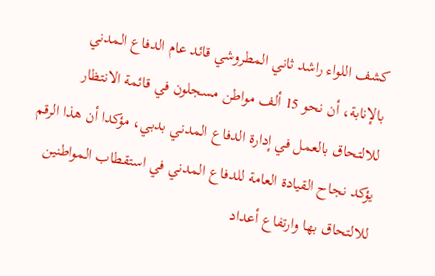كشف اللواء راشد ثاني المطروشي قائد عام الدفاع المدني بالإنابة، أن نحو 15 ألف مواطن مسجلون في قائمة الانتظار للالتحاق بالعمل في إدارة الدفاع المدني بدبي، مؤكدا أن هذا الرقم يؤكد نجاح القيادة العامة للدفاع المدني في استقطاب المواطنين للالتحاق بها وارتفاع أعداد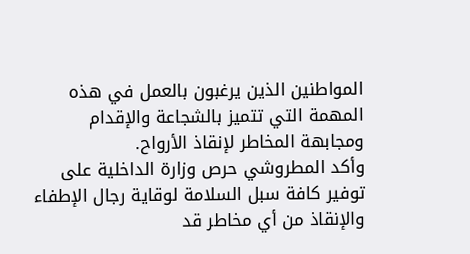المواطنين الذين يرغبون بالعمل في هذه المهمة التي تتميز بالشجاعة والإقدام ومجابهة المخاطر لإنقاذ الأرواح.
وأكد المطروشي حرص وزارة الداخلية على توفير كافة سبل السلامة لوقاية رجال الإطفاء والإنقاذ من أي مخاطر قد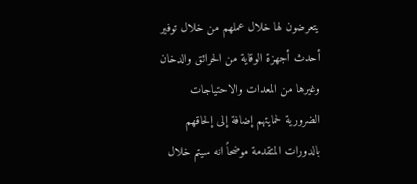يتعرضون لها خلال عملهم من خلال توفير أحدث أجهزة الوقاية من الحرائق والدخان وغيرها من المعدات والاحتياجات الضرورية لحمايتهم إضافة إلى إلحاقهم بالدورات المتقدمة موضحاً انه سيتم خلال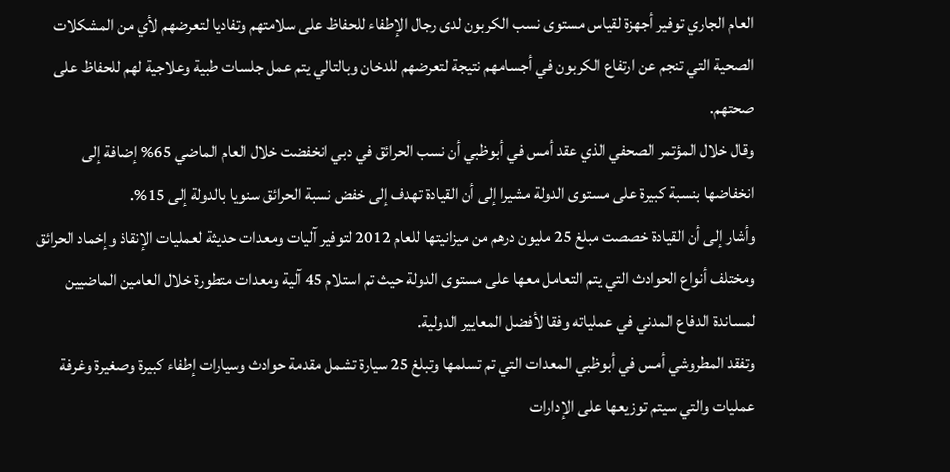العام الجاري توفير أجهزة لقياس مستوى نسب الكربون لدى رجال الإطفاء للحفاظ على سلامتهم وتفاديا لتعرضهم لأي من المشكلات الصحية التي تنجم عن ارتفاع الكربون في أجسامهم نتيجة لتعرضهم للدخان وبالتالي يتم عمل جلسات طبية وعلاجية لهم للحفاظ على صحتهم.
وقال خلال المؤتمر الصحفي الذي عقد أمس في أبوظبي أن نسب الحرائق في دبي انخفضت خلال العام الماضي 65% إضافة إلى انخفاضها بنسبة كبيرة على مستوى الدولة مشيرا إلى أن القيادة تهدف إلى خفض نسبة الحرائق سنويا بالدولة إلى 15%.
وأشار إلى أن القيادة خصصت مبلغ 25 مليون درهم من ميزانيتها للعام 2012 لتوفير آليات ومعدات حديثة لعمليات الإنقاذ وإخماد الحرائق ومختلف أنواع الحوادث التي يتم التعامل معها على مستوى الدولة حيث تم استلام 45 آلية ومعدات متطورة خلال العامين الماضيين لمساندة الدفاع المدني في عملياته وفقا لأفضل المعايير الدولية.
وتفقد المطروشي أمس في أبوظبي المعدات التي تم تسلمها وتبلغ 25 سيارة تشمل مقدمة حوادث وسيارات إطفاء كبيرة وصغيرة وغرفة عمليات والتي سيتم توزيعها على الإدارات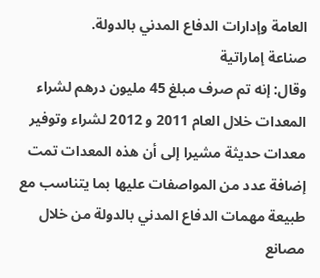العامة وإدارات الدفاع المدني بالدولة.
صناعة إماراتية
وقال: إنه تم صرف مبلغ 45 مليون درهم لشراء المعدات خلال العام 2011 و 2012 لشراء وتوفير معدات حديثة مشيرا إلى أن هذه المعدات تمت إضافة عدد من المواصفات عليها بما يتناسب مع طبيعة مهمات الدفاع المدني بالدولة من خلال مصانع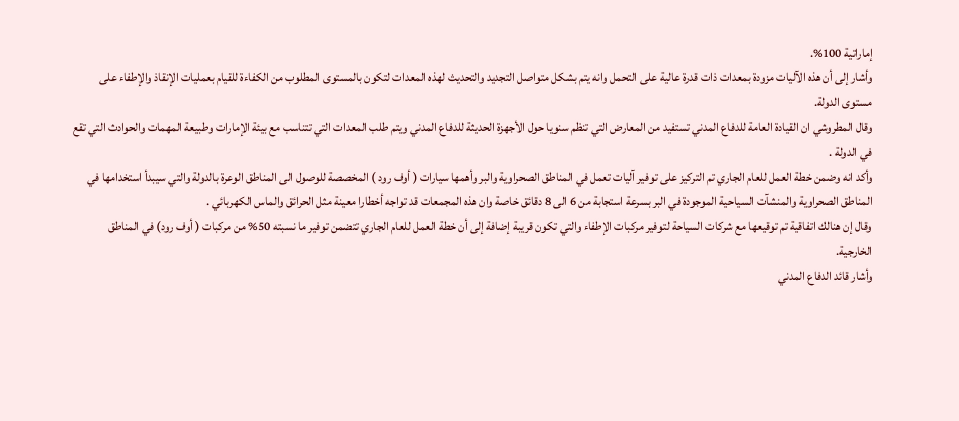إماراتية 100%.
وأشار إلى أن هذه الآليات مزودة بمعدات ذات قدرة عالية على التحمل وانه يتم بشكل متواصل التجديد والتحديث لهذه المعدات لتكون بالمستوى المطلوب من الكفاءة للقيام بعمليات الإنقاذ والإطفاء على مستوى الدولة.
وقال المطروشي ان القيادة العامة للدفاع المدني تستفيد من المعارض التي تنظم سنويا حول الأجهزة الحديثة للدفاع المدني ويتم طلب المعدات التي تتناسب مع بيئة الإمارات وطبيعة المهمات والحوادث التي تقع في الدولة .
وأكد انه وضمن خطة العمل للعام الجاري تم التركيز على توفير آليات تعمل في المناطق الصحراوية والبر وأهمها سيارات ( أوف رود ) المخصصة للوصول الى المناطق الوعرة بالدولة والتي سيبدأ استخدامها في المناطق الصحراوية والمنشآت السياحية الموجودة في البر بسرعة استجابة من 6 الى 8 دقائق خاصة وان هذه المجمعات قد تواجه أخطارا معينة مثل الحرائق والماس الكهربائي .
وقال إن هنالك اتفاقية تم توقيعها مع شركات السياحة لتوفير مركبات الإطفاء والتي تكون قريبة إضافة إلى أن خطة العمل للعام الجاري تتضمن توفير ما نسبته 50% من مركبات ( أوف رود) في المناطق الخارجية.
وأشار قائد الدفاع المدني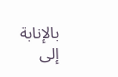بالإنابة إلى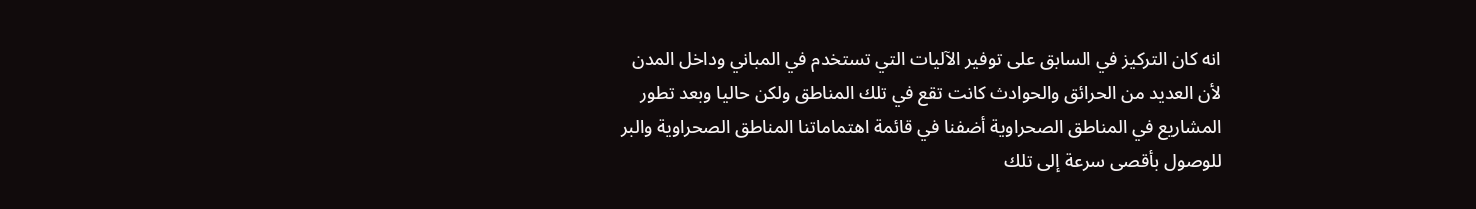انه كان التركيز في السابق على توفير الآليات التي تستخدم في المباني وداخل المدن لأن العديد من الحرائق والحوادث كانت تقع في تلك المناطق ولكن حاليا وبعد تطور المشاريع في المناطق الصحراوية أضفنا في قائمة اهتماماتنا المناطق الصحراوية والبر للوصول بأقصى سرعة إلى تلك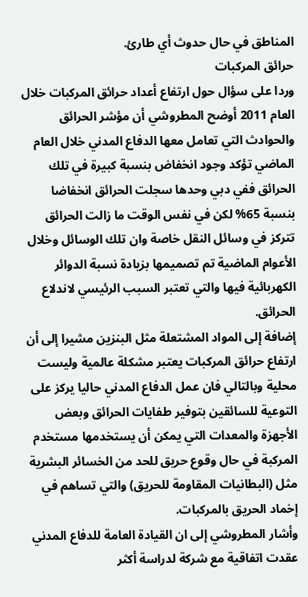المناطق في حال حدوث أي طارئ.
حرائق المركبات
وردا على سؤال حول ارتفاع أعداد حرائق المركبات خلال العام 2011 أوضح المطروشي أن مؤشر الحرائق والحوادث التي تعامل معها الدفاع المدني خلال العام الماضي تؤكد وجود انخفاض بنسبة كبيرة في تلك الحرائق ففي دبي وحدها سجلت الحرائق انخفاضا بنسبة 65% لكن في نفس الوقت ما زالت الحرائق تتركز في وسائل النقل خاصة وان تلك الوسائل وخلال الأعوام الماضية تم تصميمها بزيادة نسبة الدوائر الكهربائية فيها والتي تعتبر السبب الرئيسي لاندلاع الحرائق.
إضافة إلى المواد المشتعلة مثل البنزين مشيرا إلى أن ارتفاع حرائق المركبات يعتبر مشكلة عالمية وليست محلية وبالتالي فان عمل الدفاع المدني حاليا يركز على التوعية للسائقين بتوفير طفايات الحرائق وبعض الأجهزة والمعدات التي يمكن أن يستخدمها مستخدم المركبة في حال وقوع حريق للحد من الخسائر البشرية مثل (البطانيات المقاومة للحريق) والتي تساهم في إخماد الحريق بالمركبات.
وأشار المطروشي إلى ان القيادة العامة للدفاع المدني عقدت اتفاقية مع شركة لدراسة أكثر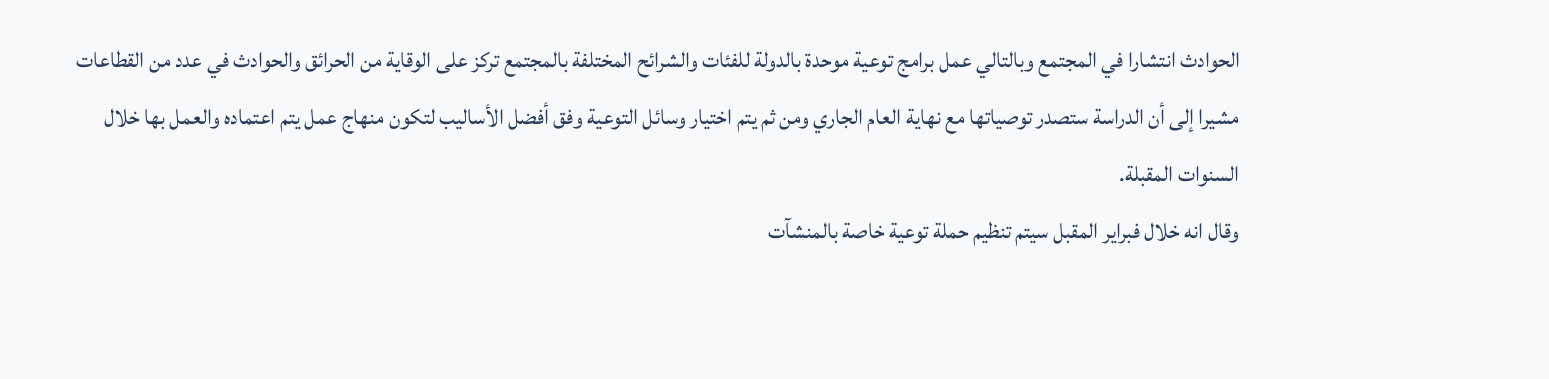الحوادث انتشارا في المجتمع وبالتالي عمل برامج توعية موحدة بالدولة للفئات والشرائح المختلفة بالمجتمع تركز على الوقاية من الحرائق والحوادث في عدد من القطاعات مشيرا إلى أن الدراسة ستصدر توصياتها مع نهاية العام الجاري ومن ثم يتم اختيار وسائل التوعية وفق أفضل الأساليب لتكون منهاج عمل يتم اعتماده والعمل بها خلال السنوات المقبلة.
وقال انه خلال فبراير المقبل سيتم تنظيم حملة توعية خاصة بالمنشآت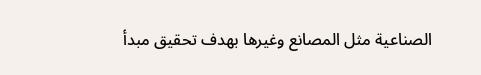الصناعية مثل المصانع وغيرها بهدف تحقيق مبدأ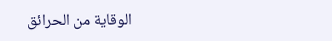الوقاية من الحرائق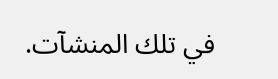في تلك المنشآت.